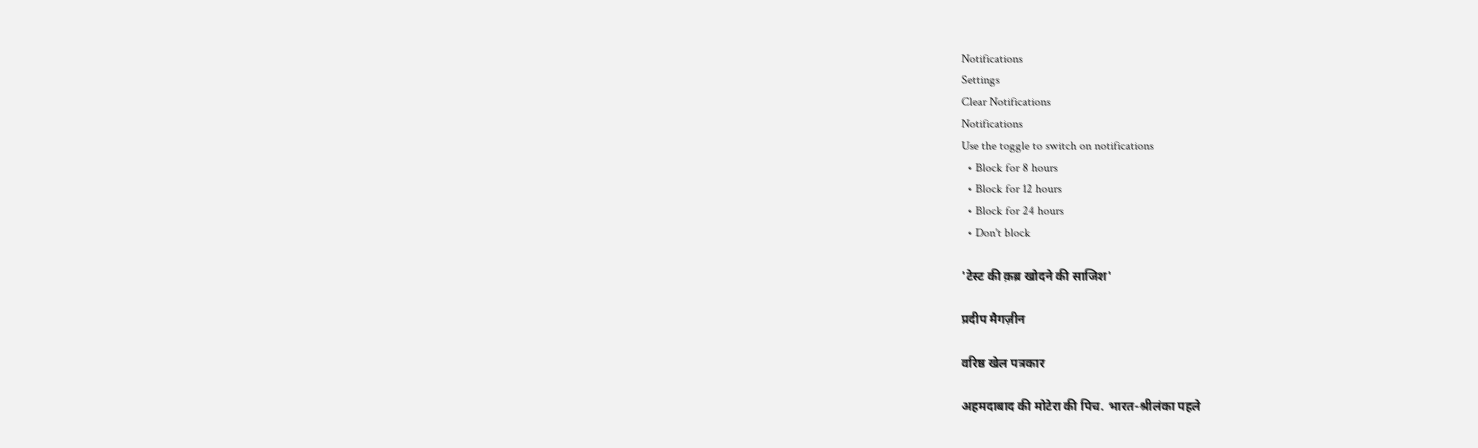Notifications
Settings
Clear Notifications
Notifications
Use the toggle to switch on notifications
  • Block for 8 hours
  • Block for 12 hours
  • Block for 24 hours
  • Don't block

'टेस्ट की क़ब्र खोदने की साजिश'

प्रदीप मैगज़ीन

वरिष्ठ खेल पत्रकार

अहमदाबाद की मोटेरा की पिच. भारत-श्रीलंका पहले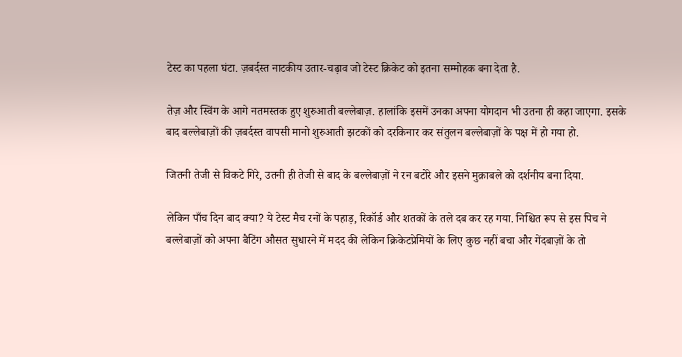टेस्ट का पहला घंटा. ज़बर्दस्त नाटकीय उतार-चढ़ाव जो टेस्ट क्रिकेट को इतना सम्मोहक बना देता है.

तेज़ और स्विंग के आगे नतमस्तक हुए शुरुआती बल्लेबाज़. हालांकि इसमें उनका अपना योगदान भी उतना ही कहा जाएगा. इसके बाद बल्लेबाज़ों की ज़बर्दस्त वापसी मानो शुरुआती झटकों को दरकिनार कर संतुलन बल्लेबाज़ों के पक्ष में हो गया हो.

जितनी तेजी से विकटे गिरे, उतनी ही तेजी से बाद के बल्लेबाज़ों ने रन बटोरे और इसने मुक़ाबले को दर्शनीय बना दिया.

लेकिन पाँच दिन बाद क्या? ये टेस्ट मैच रनों के पहाड़, रिकॉर्ड और शतकों के तले दब कर रह गया. निश्चित रूप से इस पिच ने बल्लेबाज़ों को अपना बैटिंग औसत सुधारने में मदद की लेकिन क्रिकेटप्रेमियों के लिए कुछ नहीं बचा और गेंदबाज़ों के तो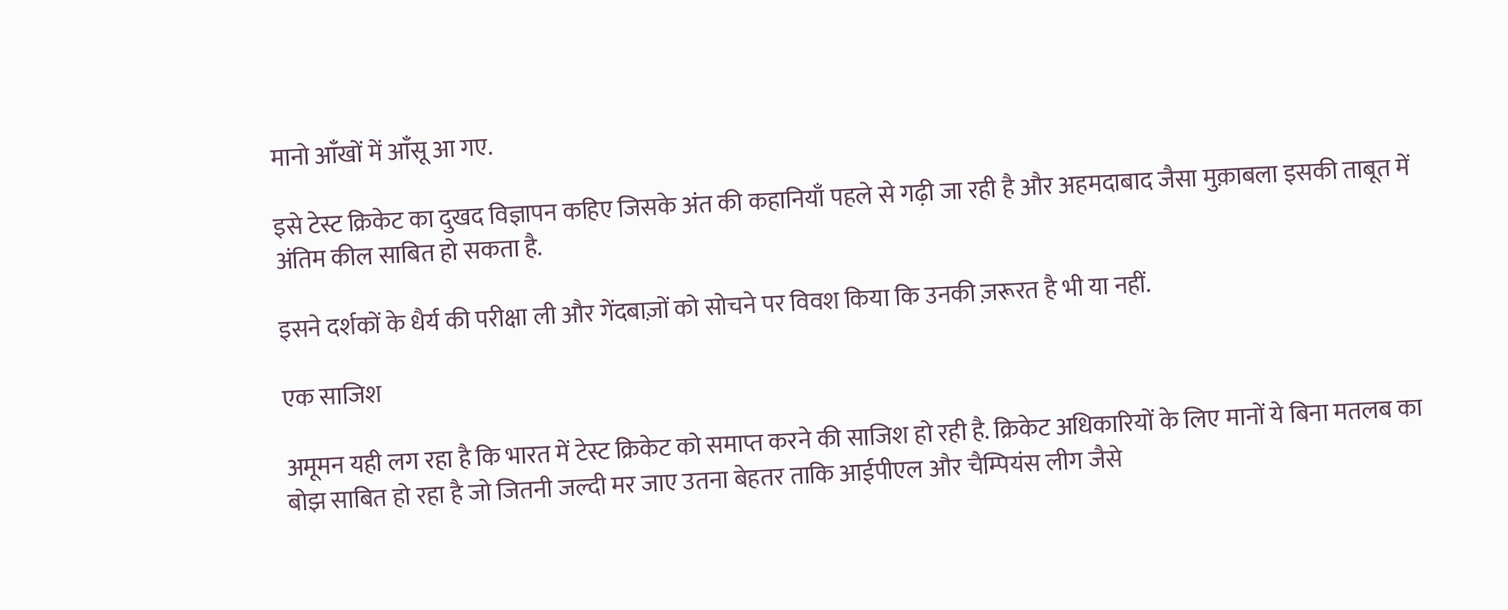मानो आँखों में आँसू आ गए.

इसे टेस्ट क्रिकेट का दुखद विज्ञापन कहिए जिसके अंत की कहानियाँ पहले से गढ़ी जा रही है और अहमदाबाद जैसा मुक़ाबला इसकी ताबूत में अंतिम कील साबित हो सकता है.

इसने दर्शकों के धैर्य की परीक्षा ली और गेंदबाज़ों को सोचने पर विवश किया कि उनकी ज़रूरत है भी या नहीं.

एक साजिश

अमूमन यही लग रहा है कि भारत में टेस्ट क्रिकेट को समाप्त करने की साजिश हो रही है. क्रिकेट अधिकारियों के लिए मानों ये बिना मतलब का बोझ साबित हो रहा है जो जितनी जल्दी मर जाए उतना बेहतर ताकि आईपीएल और चैम्पियंस लीग जैसे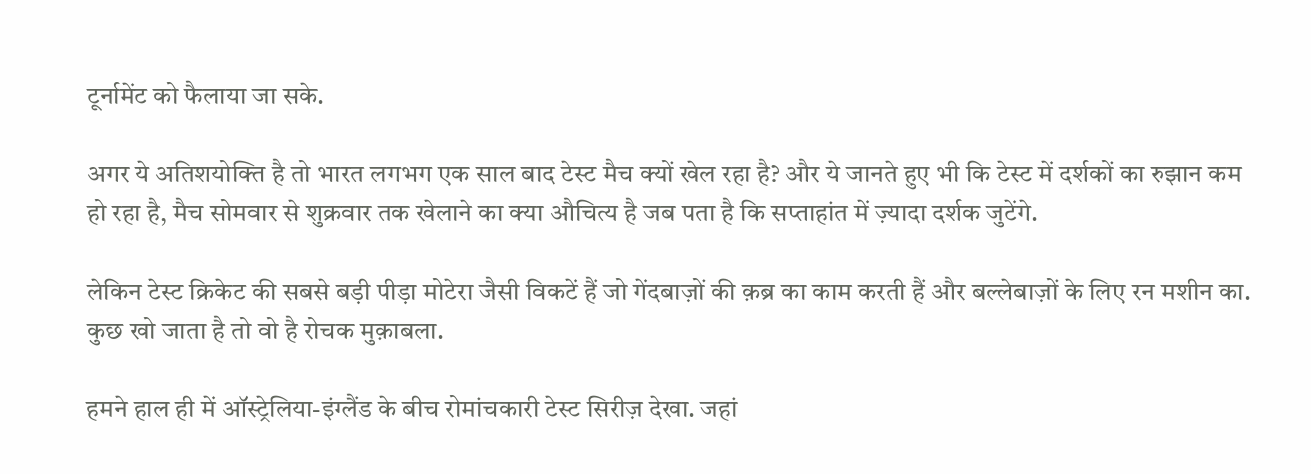टूर्नामेंट को फैलाया जा सके.

अगर ये अतिशयोक्ति है तो भारत लगभग एक साल बाद टेस्ट मैच क्यों खेल रहा है? और ये जानते हुए भी कि टेस्ट में दर्शकों का रुझान कम हो रहा है, मैच सोमवार से शुक्रवार तक खेलाने का क्या औचित्य है जब पता है कि सप्ताहांत में ज़्यादा दर्शक जुटेंगे.

लेकिन टेस्ट क्रिकेट की सबसे बड़ी पीड़ा मोटेरा जैसी विकटें हैं जो गेंदबाज़ों की क़ब्र का काम करती हैं और बल्लेबाज़ों के लिए रन मशीन का. कुछ खो जाता है तो वो है रोचक मुक़ाबला.

हमने हाल ही में ऑस्ट्रेलिया-इंग्लैंड के बीच रोमांचकारी टेस्ट सिरीज़ देखा. जहां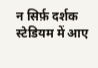न सिर्फ़ दर्शक स्टेडियम में आए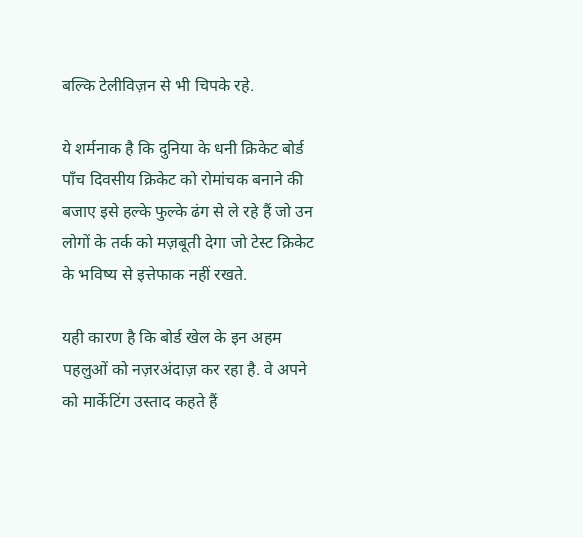बल्कि टेलीविज़न से भी चिपके रहे.

ये शर्मनाक है कि दुनिया के धनी क्रिकेट बोर्ड पाँच दिवसीय क्रिकेट को रोमांचक बनाने की बजाए इसे हल्के फुल्के ढंग से ले रहे हैं जो उन लोगों के तर्क को मज़बूती देगा जो टेस्ट क्रिकेट के भविष्य से इत्तेफाक नहीं रखते.

यही कारण है कि बोर्ड खेल के इन अहम पहलुओं को नज़रअंदाज़ कर रहा है. वे अपने को मार्केटिंग उस्ताद कहते हैं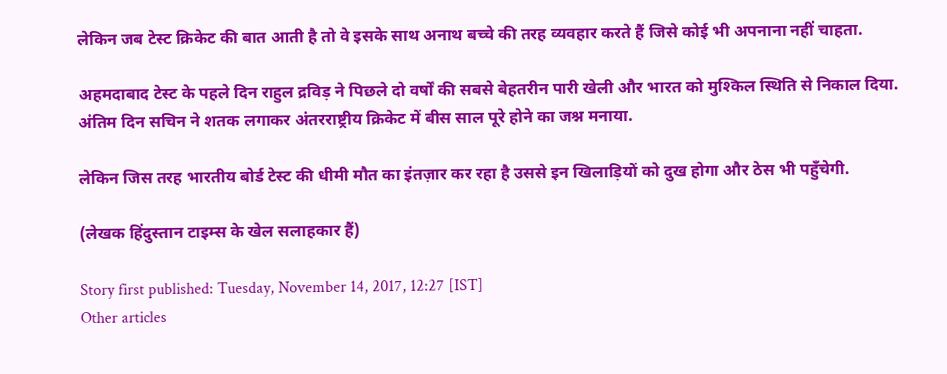लेकिन जब टेस्ट क्रिकेट की बात आती है तो वे इसके साथ अनाथ बच्चे की तरह व्यवहार करते हैं जिसे कोई भी अपनाना नहीं चाहता.

अहमदाबाद टेस्ट के पहले दिन राहुल द्रविड़ ने पिछले दो वर्षों की सबसे बेहतरीन पारी खेली और भारत को मुश्किल स्थिति से निकाल दिया. अंतिम दिन सचिन ने शतक लगाकर अंतरराष्ट्रीय क्रिकेट में बीस साल पूरे होने का जश्न मनाया.

लेकिन जिस तरह भारतीय बोर्ड टेस्ट की धीमी मौत का इंतज़ार कर रहा है उससे इन खिलाड़ियों को दुख होगा और ठेस भी पहुँचेगी.

(लेखक हिंदुस्तान टाइम्स के खेल सलाहकार हैं)

Story first published: Tuesday, November 14, 2017, 12:27 [IST]
Other articles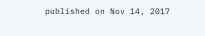published on Nov 14, 2017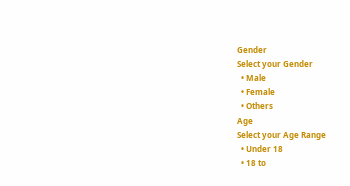Gender
Select your Gender
  • Male
  • Female
  • Others
Age
Select your Age Range
  • Under 18
  • 18 to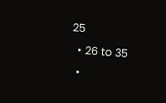25
  • 26 to 35
  •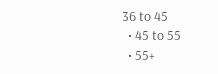36 to 45
  • 45 to 55
  • 55+